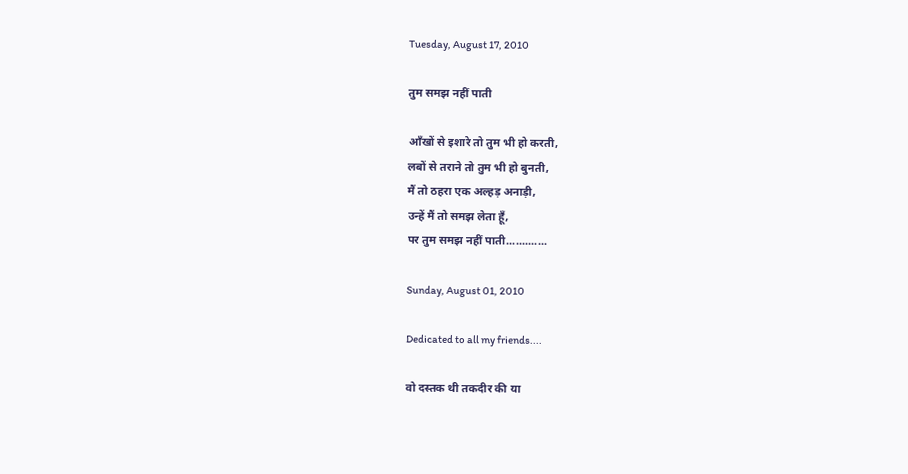Tuesday, August 17, 2010

तुम समझ नहीं पाती

आँखों से इशारे तो तुम भी हो करती,
लबों से तराने तो तुम भी हो बुनती,
मैं तो ठहरा एक अल्हड़ अनाड़ी,
उन्हें मैं तो समझ लेता हूँ,
पर तुम समझ नहीं पाती.............

Sunday, August 01, 2010

Dedicated to all my friends....

वो दस्तक थी तकदीर की या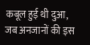कबूल हुई थी दुआ,
जब अनजानों की इस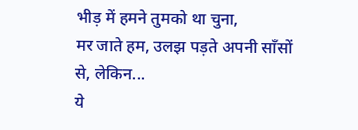भीड़ में हमने तुमको था चुना,
मर जाते हम, उलझ पड़ते अपनी साँसों से, लेकिन...
ये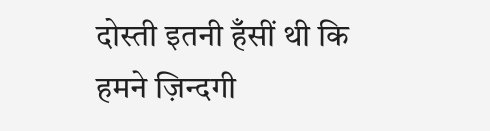दोस्ती इतनी हँसीं थी कि हमने ज़िन्दगी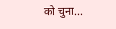को चुना...